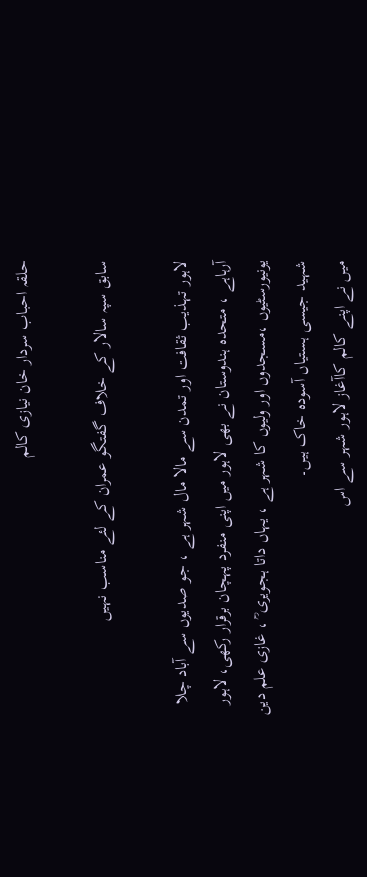حلقہ احباب سردار خان نیازی کالم

سابق سپہ سالار کے خلاف گفتگو عمران کے لئے مناسب نہیں

لاہور تہذیب ثقافت اور تمدن سے مالا مال شہر ہے ، جو صدیوں سے آباد چلا آرہاہے ، متحدہ ہندوستان نے بھی لاہور میں اپنی منفرد پہچان برقرار رکھی، لاہور یونیورسٹیوں ،مسجدوں اور ولیوں کا شہر ہے ، یہاں داتا ہجویری ؒ ، غازی علم دین شہید جیسی ہستیاں آسودہ خاک ہیں۔
میں نے اپنے کالم کاآغاز لاہور شہر سے اس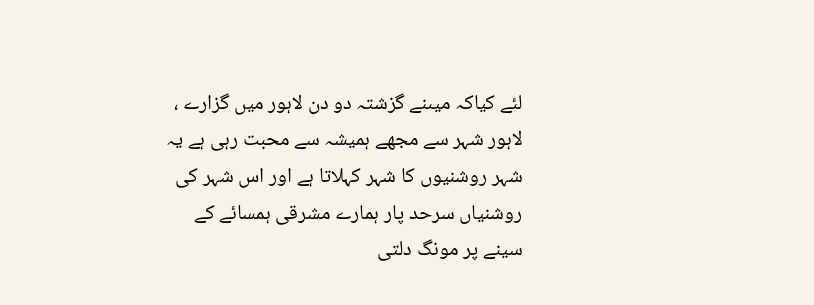لئے کیاکہ میںنے گزشتہ دو دن لاہور میں گزارے ، لاہور شہر سے مجھے ہمیشہ سے محبت رہی ہے یہ شہر روشنیوں کا شہر کہلاتا ہے اور اس شہر کی روشنیاں سرحد پار ہمارے مشرقی ہمسائے کے سینے پر مونگ دلتی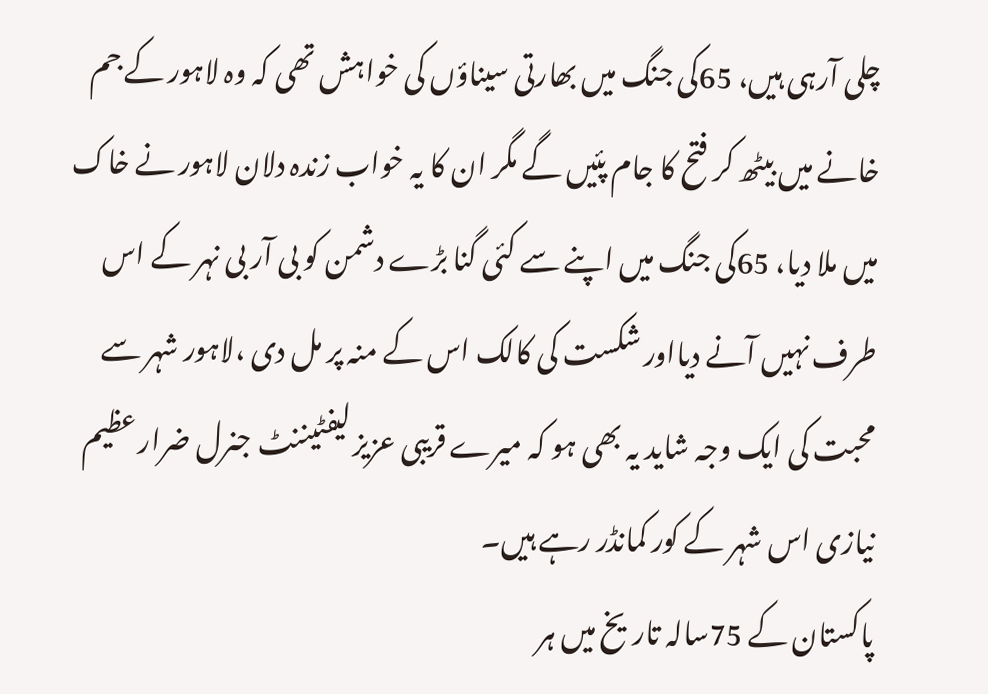چلی آرہی ہیں، 65کی جنگ میں بھارتی سیناؤں کی خواہش تھی کہ وہ لاہور کے جم خانے میں بیٹھ کر فتح کا جام پئیں گے مگر ان کا یہ خواب زندہ دلان لاہور نے خاک میں ملا دیا، 65کی جنگ میں اپنے سے کئی گنا بڑے دشمن کو بی آر بی نہر کے اس طرف نہیں آنے دیااور شکست کی کالک اس کے منہ پر مل دی ،لاہور شہر سے محبت کی ایک وجہ شاید یہ بھی ہو کہ میرے قریبی عزیز لیفٹیننٹ جنرل ضرار عظیم نیازی اس شہر کے کور کمانڈر رہے ہیں۔
پاکستان کے 75سالہ تاریخ میں ہر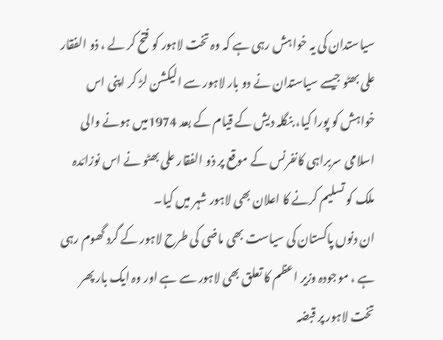سیاستدان کی یہ خواہش رہی ہے کہ وہ تخت لاہور کو فتح کر لے ، ذو الفقار علی بھٹو جیسے سیاستدان نے دو بار لاہور سے الیکشن لڑ کر اپنی اس خواہش کو پورا کیا، بنگلہ دیش کے قیام کے بعد 1974میں ہونے والی اسلامی سربراہی کانفرنس کے موقع پر ذو الفقار علی بھٹو نے اس نوزائدہ ملک کو تسلیم کرنے کا اعلان بھی لاہور شہر میں کیا۔
ان دنوں پاکستان کی سیاست بھی ماضی کی طرح لاہور کے گرد گھوم رہی ہے ، موجودہ وزیر اعظم کا تعلق بھی لاہور سے ہے اور وہ ایک بار پھر تخت لاہور پر قبضہ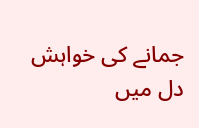جمانے کی خواہش دل میں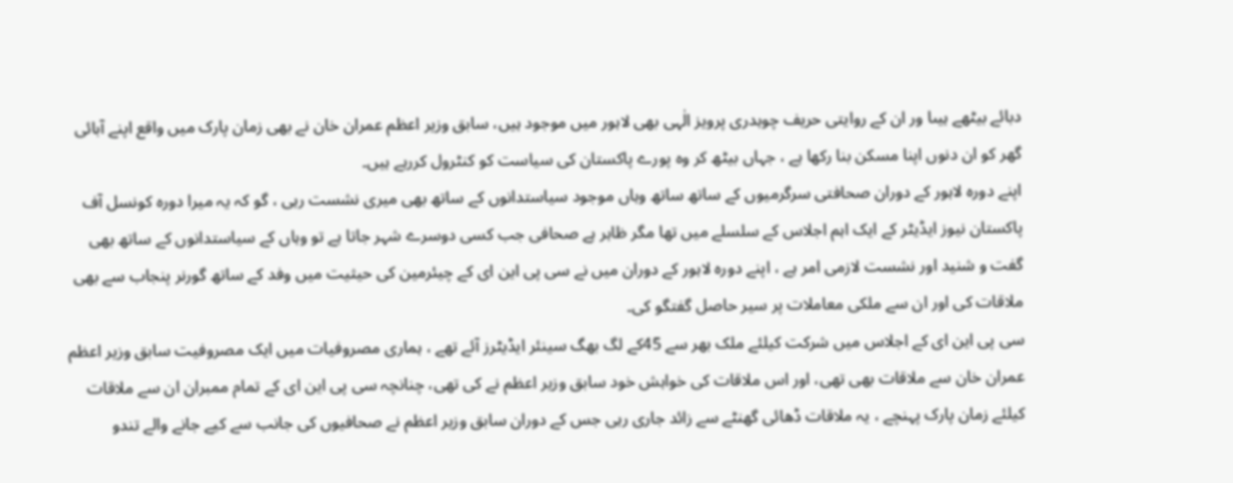دبائے بیٹھے ہیںا ور ان کے روایتی حریف چوہدری پرویز الٰہی بھی لاہور میں موجود ہیں، سابق وزیر اعظم عمران خان نے بھی زمان پارک میں واقع اپنے آبائی گھر کو ان دنوں اپنا مسکن بنا رکھا ہے ، جہاں بیٹھ کر وہ پورے پاکستان کی سیاست کو کنٹرول کررہے ہیں۔
اپنے دورہ لاہور کے دوران صحافتی سرگرمیوں کے ساتھ ساتھ وہاں موجود سیاستدانوں کے ساتھ بھی میری نشست رہی ، گو کہ یہ میرا دورہ کونسل آف پاکستان نیوز ایڈیٹر کے ایک اہم اجلاس کے سلسلے میں تھا مگر ظاہر ہے صحافی جب کسی دوسرے شہر جاتا ہے تو وہاں کے سیاستدانوں کے ساتھ بھی گفت و شنید اور نشست لازمی امر ہے ، اپنے دورہ لاہور کے دوران میں نے سی پی این ای کے چیئرمین کی حیثیت میں وفد کے ساتھ گورنر پنجاب سے بھی ملاقات کی اور ان سے ملکی معاملات پر سیر حاصل گفتگو کی۔
سی پی این ای کے اجلاس میں شرکت کیلئے ملک بھر سے 45کے لگ بھگ سینئر ایڈیٹرز آئے تھے ، ہماری مصروفیات میں ایک مصروفیت سابق وزیر اعظم عمران خان سے ملاقات بھی تھی، اور اس ملاقات کی خواہش خود سابق وزیر اعظم نے کی تھی، چنانچہ سی پی این ای کے تمام ممبران ان سے ملاقات کیلئے زمان پارک پہنچے ، یہ ملاقات ڈھائی گھنٹے سے زائد جاری رہی جس کے دوران سابق وزیر اعظم نے صحافیوں کی جانب سے کیے جانے والے تندو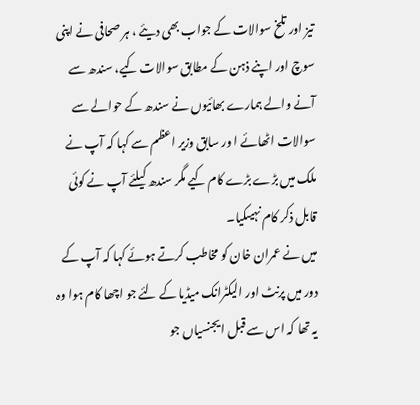تیز اور تلخ سوالات کے جواب بھی دیئے ، ہر صحافی نے اپنی سوچ اور اپنے ذہن کے مطابق سوالات کیے، سندھ سے آنے والے ہمارے بھائیوں نے سندھ کے حوالے سے سوالات اٹھائے ا ور سابق وزیر اعظم سے کہا کہ آپ نے ملک میں بڑے بڑے کام کیے مگر سندھ کیلئے آپ نے کوئی قابل ذکر کام نہیںکیا۔
میں نے عمران خان کو مخاطب کرتے ہوئے کہا کہ آپ کے دور میں پرنٹ اور الیکٹرانک میڈیا کے لئے جو اچھا کام ہوا وہ یہ تھا کہ اس سے قبل ایجنسیاں جو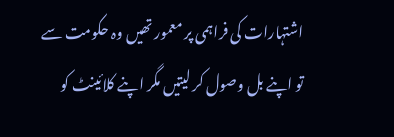اشتہارات کی فراہمی پر معمور تھیں وہ حکومت سے تو اپنے بل وصول کر لیتیں مگر اپنے کلائینٹ کو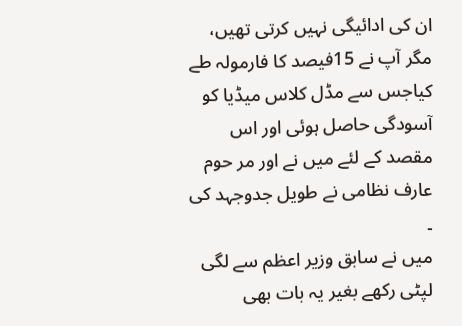ان کی ادائیگی نہیں کرتی تھیں، مگر آپ نے 15فیصد کا فارمولہ طے کیاجس سے مڈل کلاس میڈیا کو آسودگی حاصل ہوئی اور اس مقصد کے لئے میں نے اور مر حوم عارف نظامی نے طویل جدوجہد کی ۔
میں نے سابق وزیر اعظم سے لگی لپٹی رکھے بغیر یہ بات بھی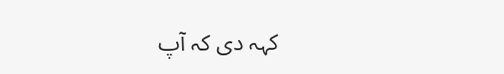کہہ دی کہ آپ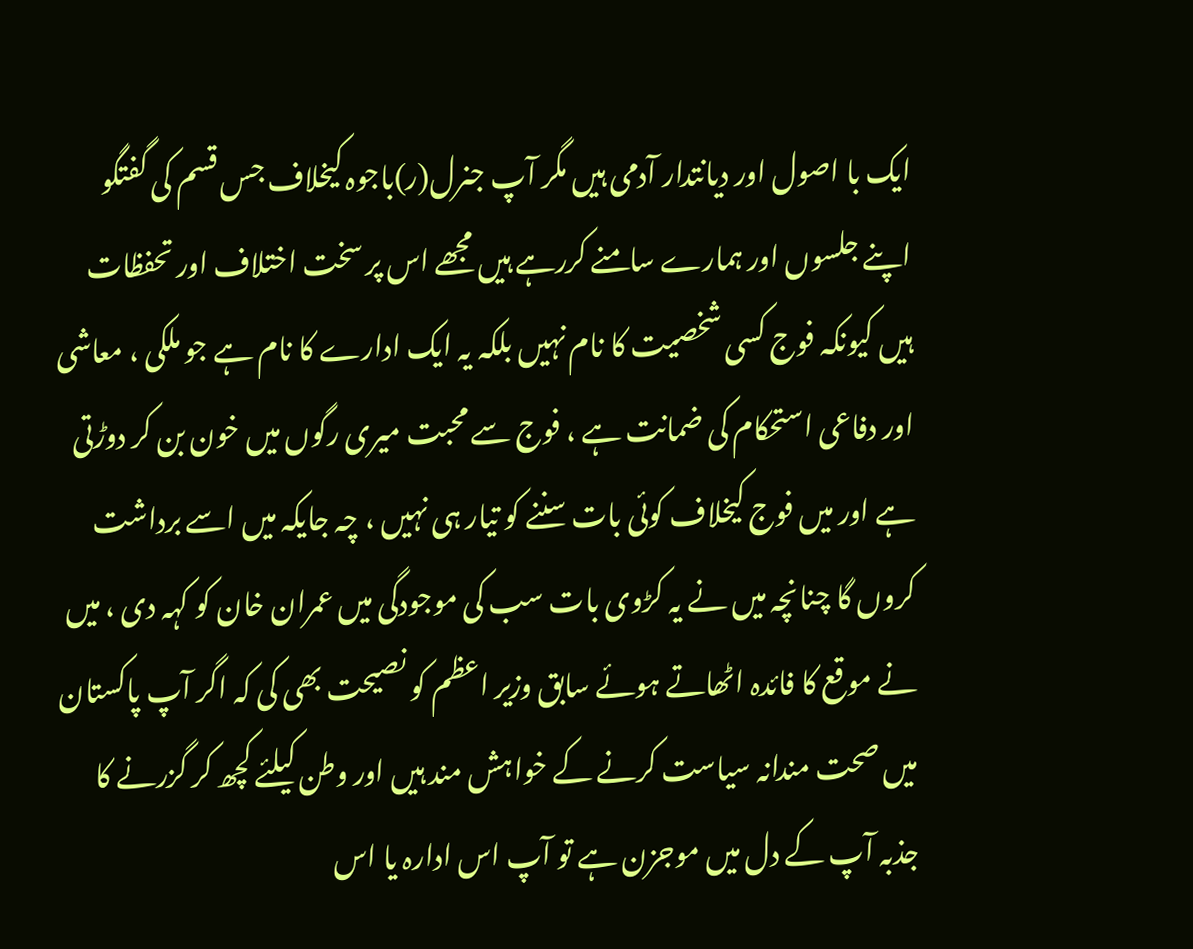ایک با اصول اور دیانتدار آدمی ہیں مگر آپ جنرل(ر)باجوہ کیخلاف جس قسم کی گفتگو اپنے جلسوں اور ہمارے سامنے کررہے ہیں مجھے اس پر سخت اختلاف اور تحفظات ہیں کیونکہ فوج کسی شخصیت کا نام نہیں بلکہ یہ ایک ادارے کا نام ہے جو ملکی ، معاشی اور دفاعی استحکام کی ضمانت ہے ، فوج سے محبت میری رگوں میں خون بن کر دوڑتی ہے اور میں فوج کیخلاف کوئی بات سننے کو تیار ہی نہیں ، چہ جایکہ میں اسے برداشت کروں گا چنانچہ میں نے یہ کڑوی بات سب کی موجودگی میں عمران خان کو کہہ دی ، میں نے موقع کا فائدہ اٹھاتے ہوئے سابق وزیر اعظم کو نصیحت بھی کی کہ اگر آپ پاکستان میں صحت مندانہ سیاست کرنے کے خواہش مند ہیں اور وطن کیلئے کچھ کر گزرنے کا جذبہ آپ کے دل میں موجزن ہے تو آپ اس ادارہ یا اس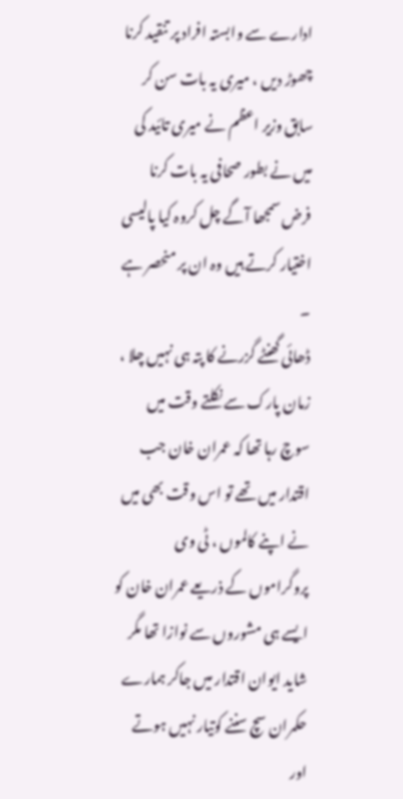ادارے سے وابستہ افراد پر تنقید کرنا چھوڑ دیں ، میری یہ بات سن کر سابق وزیر اعظم نے میری تائید کی میں نے بطور صحافی یہ بات کرنا فرض سمجھا آگے چل کروہ کیا پالیسی اختیار کرتے ہیں وہ ان پر منحصر ہے ۔
ڈھائی گھنٹے گزرنے کا پتہ ہی نہیں چلا ، زمان پارک سے نکلتے وقت میں سوچ رہا تھا کہ عمران خان جب اقتدار میں تھے تو اس وقت بھی میں نے اپنے کالموں ، ٹی وی پروگراموں کے ذریعے عمران خان کو ایسے ہی مشوروں سے نوازا تھا مگر شاید ایوان اقتدار میں جاکر ہمارے حکمران سچ سننے کوتیار نہیں ہوتے اور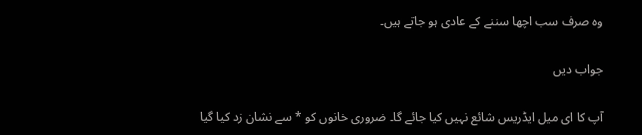وہ صرف سب اچھا سننے کے عادی ہو جاتے ہیں۔

جواب دیں

آپ کا ای میل ایڈریس شائع نہیں کیا جائے گا۔ ضروری خانوں کو * سے نشان زد کیا گیا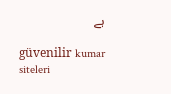ہے

güvenilir kumar siteleri